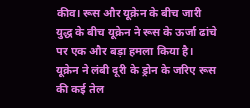कीव। रूस और यूक्रेन के बीच जारी युद्ध के बीच यूक्रेन ने रूस के ऊर्जा ढांचे पर एक और बड़ा हमला किया है। यूक्रेन ने लंबी दूरी के ड्रोन के जरिए रूस की कई तेल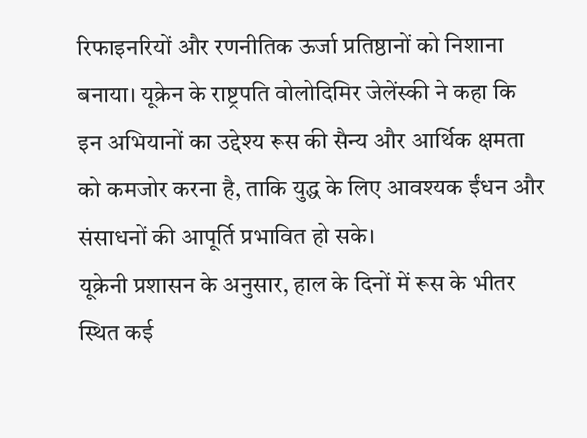रिफाइनरियों और रणनीतिक ऊर्जा प्रतिष्ठानों को निशाना बनाया। यूक्रेन के राष्ट्रपति वोलोदिमिर जेलेंस्की ने कहा कि इन अभियानों का उद्देश्य रूस की सैन्य और आर्थिक क्षमता को कमजोर करना है, ताकि युद्ध के लिए आवश्यक ईंधन और संसाधनों की आपूर्ति प्रभावित हो सके।
यूक्रेनी प्रशासन के अनुसार, हाल के दिनों में रूस के भीतर स्थित कई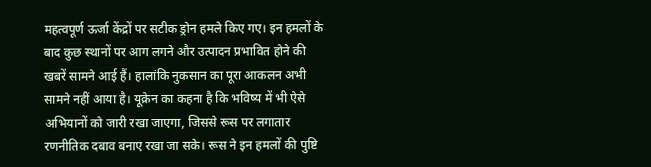महत्वपूर्ण ऊर्जा केंद्रों पर सटीक ड्रोन हमले किए गए। इन हमलों के बाद कुछ स्थानों पर आग लगने और उत्पादन प्रभावित होने की खबरें सामने आई हैं। हालांकि नुकसान का पूरा आकलन अभी सामने नहीं आया है। यूक्रेन का कहना है कि भविष्य में भी ऐसे अभियानों को जारी रखा जाएगा, जिससे रूस पर लगातार रणनीतिक दबाव बनाए रखा जा सके। रूस ने इन हमलों की पुष्टि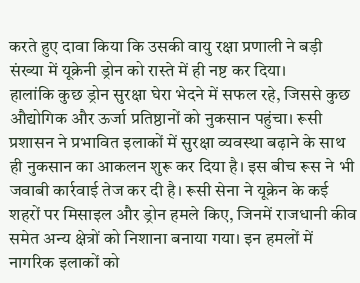करते हुए दावा किया कि उसकी वायु रक्षा प्रणाली ने बड़ी संख्या में यूक्रेनी ड्रोन को रास्ते में ही नष्ट कर दिया।
हालांकि कुछ ड्रोन सुरक्षा घेरा भेदने में सफल रहे, जिससे कुछ औद्योगिक और ऊर्जा प्रतिष्ठानों को नुकसान पहुंचा। रूसी प्रशासन ने प्रभावित इलाकों में सुरक्षा व्यवस्था बढ़ाने के साथ ही नुकसान का आकलन शुरू कर दिया है। इस बीच रूस ने भी जवाबी कार्रवाई तेज कर दी है। रूसी सेना ने यूक्रेन के कई शहरों पर मिसाइल और ड्रोन हमले किए, जिनमें राजधानी कीव समेत अन्य क्षेत्रों को निशाना बनाया गया। इन हमलों में नागरिक इलाकों को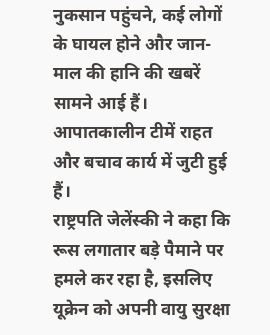नुकसान पहुंचने, कई लोगों के घायल होने और जान-माल की हानि की खबरें सामने आई हैं। आपातकालीन टीमें राहत और बचाव कार्य में जुटी हुई हैं।
राष्ट्रपति जेलेंस्की ने कहा कि रूस लगातार बड़े पैमाने पर हमले कर रहा है, इसलिए यूक्रेन को अपनी वायु सुरक्षा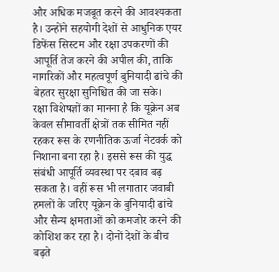और अधिक मजबूत करने की आवश्यकता है। उन्होंने सहयोगी देशों से आधुनिक एयर डिफेंस सिस्टम और रक्षा उपकरणों की आपूर्ति तेज करने की अपील की, ताकि नागरिकों और महत्वपूर्ण बुनियादी ढांचे की बेहतर सुरक्षा सुनिश्चित की जा सके।
रक्षा विशेषज्ञों का मानना है कि यूक्रेन अब केवल सीमावर्ती क्षेत्रों तक सीमित नहीं रहकर रूस के रणनीतिक ऊर्जा नेटवर्क को निशाना बना रहा है। इससे रूस की युद्ध संबंधी आपूर्ति व्यवस्था पर दबाव बढ़ सकता है। वहीं रूस भी लगातार जवाबी हमलों के जरिए यूक्रेन के बुनियादी ढांचे और सैन्य क्षमताओं को कमजोर करने की कोशिश कर रहा है। दोनों देशों के बीच बढ़ते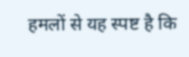हमलों से यह स्पष्ट है कि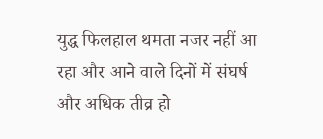युद्ध फिलहाल थमता नजर नहीं आ रहा और आने वाले दिनों में संघर्ष और अधिक तीव्र हो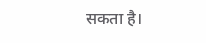सकता है।